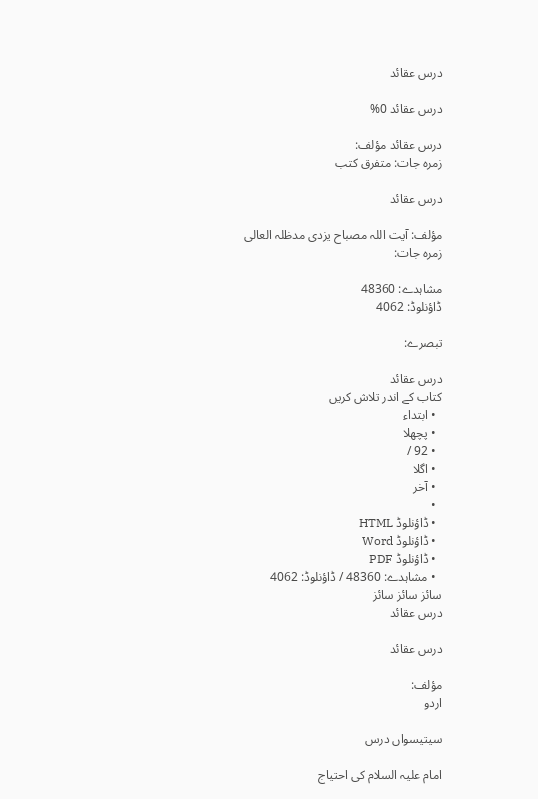درس عقائد

درس عقائد 0%

درس عقائد مؤلف:
زمرہ جات: متفرق کتب

درس عقائد

مؤلف: آیت اللہ مصباح یزدی مدظلہ العالی
زمرہ جات:

مشاہدے: 48360
ڈاؤنلوڈ: 4062

تبصرے:

درس عقائد
کتاب کے اندر تلاش کریں
  • ابتداء
  • پچھلا
  • 92 /
  • اگلا
  • آخر
  •
  • ڈاؤنلوڈ HTML
  • ڈاؤنلوڈ Word
  • ڈاؤنلوڈ PDF
  • مشاہدے: 48360 / ڈاؤنلوڈ: 4062
سائز سائز سائز
درس عقائد

درس عقائد

مؤلف:
اردو

سیتیسواں درس

امام علیہ السلام کی احتیاج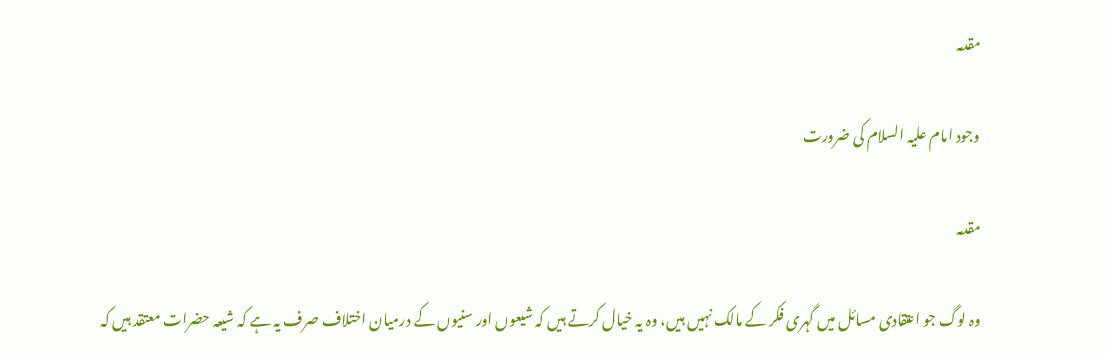مقدمہ

وجود امام علیہ السلام کی ضرورت

مقدمہ

وہ لوگ جو اعتقادی مسائل میں گہری فکر کے مالک نہیں ہیں، وہ یہ خیال کرتے ہیں کہ شیعوں اور سنیوں کے درمیان اختلاف صرف یہ ہے کہ شیعہ حضرات معتقد ہیں کہ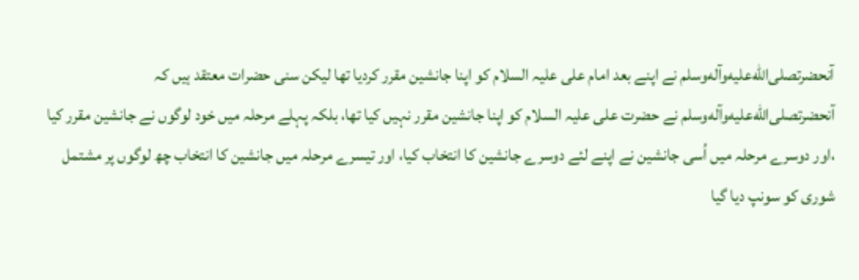آنحضرتصلى‌الله‌عليه‌وآله‌وسلم نے اپنے بعد امام علی علیہ السلام کو اپنا جانشین مقرر کردیا تھا لیکن سنی حضرات معتقد ہیں کہ آنحضرتصلى‌الله‌عليه‌وآله‌وسلم نے حضرت علی علیہ السلام کو اپنا جانشین مقرر نہیں کیا تھا، بلکہ پہلے مرحلہ میں خود لوگوں نے جانشین مقرر کیا ،اور دوسرے مرحلہ میں اُسی جانشین نے اپنے لئے دوسرے جانشین کا انتخاب کیا، اور تیسرے مرحلہ میں جانشین کا انتخاب چھ لوگوں پر مشتمل شوری کو سونپ دیا گیا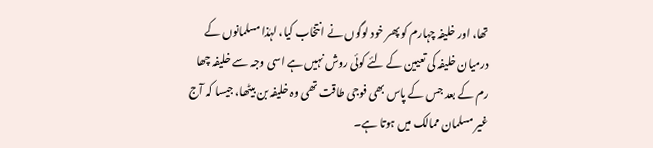تھا، اور خلیفہ چہارم کو پھر خود لوگوں نے انتخاب کیا، لہٰذا مسلمانوں کے درمیان خلیفہ کی تعیین کے لئے کوئی روش نہیں ہے اسی وجہ سے خلیفہ چھا رم کے بعد جس کے پاس بھی فوجی طاقت تھی وہ خلیفہ بن بیٹھا، جیسا کہ آج غیر مسلمان ممالک میں ہوتا ہے۔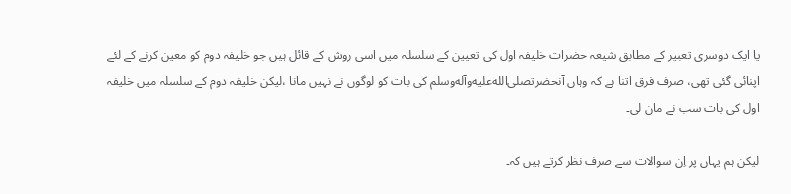یا ایک دوسری تعبیر کے مطابق شیعہ حضرات خلیفہ اول کی تعیین کے سلسلہ میں اسی روش کے قائل ہیں جو خلیفہ دوم کو معین کرنے کے لئے اپنائی گئی تھی، صرف فرق اتنا ہے کہ وہاں آنحضرتصلى‌الله‌عليه‌وآله‌وسلم کی بات کو لوگوں نے نہیں مانا ،لیکن خلیفہ دوم کے سلسلہ میں خلیفہ اول کی بات سب نے مان لی۔

لیکن ہم یہاں پر اِن سوالات سے صرف نظر کرتے ہیں کہ۔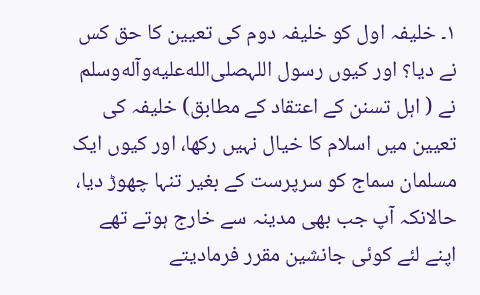١۔ خلیفہ اول کو خلیفہ دوم کی تعیین کا حق کس نے دیا؟ اور کیوں رسول اللہصلى‌الله‌عليه‌وآله‌وسلم نے ( اہل تسنن کے اعتقاد کے مطابق) خلیفہ کی تعیین میں اسلام کا خیال نہیں رکھا، اور کیوں ایک مسلمان سماج کو سرپرست کے بغیر تنہا چھوڑ دیا، حالانکہ آپ جب بھی مدینہ سے خارج ہوتے تھے اپنے لئے کوئی جانشین مقرر فرمادیتے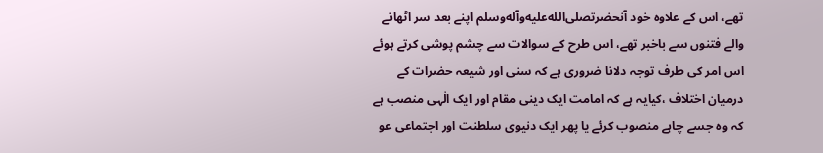تھے، اس کے علاوہ خود آنحضرتصلى‌الله‌عليه‌وآله‌وسلم اپنے بعد سر اٹھانے والے فتنوں سے باخبر تھے، اس طرح کے سوالات سے چشم پوشی کرتے ہوئے اس امر کی طرف توجہ دلانا ضروری ہے کہ سنی اور شیعہ حضرات کے درمیان اختلاف ،کیایہ ہے کہ امامت ایک دینی مقام اور ایک الٰہی منصب ہے کہ وہ جسے چاہے منصوب کرئے یا پھر ایک دنیوی سلطنت اور اجتماعی عو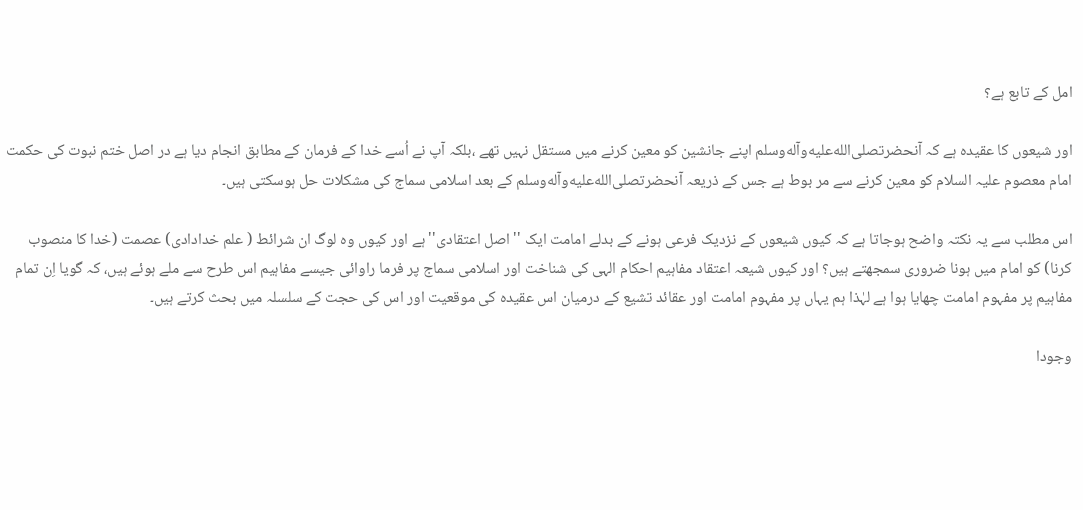امل کے تابع ہے؟

اور شیعوں کا عقیدہ ہے کہ آنحضرتصلى‌الله‌عليه‌وآله‌وسلم اپنے جانشین کو معین کرنے میں مستقل نہیں تھے ،بلکہ آپ نے اُسے خدا کے فرمان کے مطابق انجام دیا ہے در اصل ختم نبوت کی حکمت امام معصوم علیہ السلام کو معین کرنے سے مر بوط ہے جس کے ذریعہ آنحضرتصلى‌الله‌عليه‌وآله‌وسلم کے بعد اسلامی سماج کی مشکلات حل ہوسکتی ہیں۔

اس مطلب سے یہ نکتہ واضح ہوجاتا ہے کہ کیوں شیعوں کے نزدیک فرعی ہونے کے بدلے امامت ایک ''اصل اعتقادی'' ہے اور کیوں وہ لوگ ان شرائط ( علم خدادادی) عصمت (خدا کا منصوب کرنا) کو امام میں ہونا ضروری سمجھتے ہیں؟ اور کیوں شیعہ اعتقاد مفاہیم احکام الہی کی شناخت اور اسلامی سماج پر فرما راوائی جیسے مفاہیم اس طرح سے ملے ہوئے ہیں، کہ گویا اِن تمام مفاہیم پر مفہوم امامت چھایا ہوا ہے لہٰذا ہم یہاں پر مفہوم امامت اور عقائد تشیع کے درمیان اس عقیدہ کی موقعیت اور اس کی حجت کے سلسلہ میں بحث کرتے ہیں۔

وجودا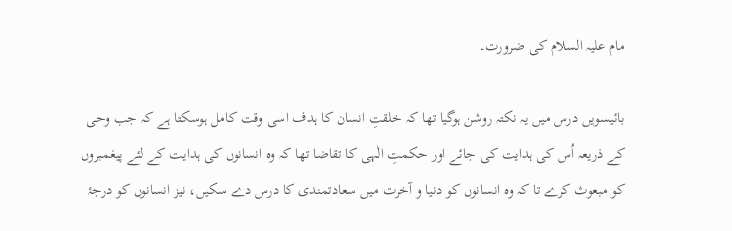مام علیہ السلام کی ضرورت۔

بائیسویں درس میں یہ نکتہ روشن ہوگیا تھا کہ خلقتِ انسان کا ہدف اسی وقت کامل ہوسکتا ہے کہ جب وحی کے ذریعہ اُس کی ہدایت کی جائے اور حکمتِ الٰہی کا تقاضا تھا کہ وہ انسانوں کی ہدایت کے لئے پیغمبروں کو مبعوث کرے تا کہ وہ انسانوں کو دنیا و آخرت میں سعادتمندی کا درس دے سکیں، نیز انسانوں کو درجۂ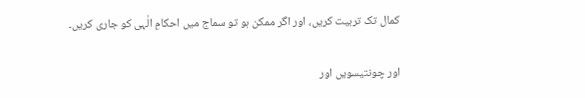کمال تک تربیت کریں، اور اگر ممکن ہو تو سماج میں احکامِ الٰہی کو جاری کریں۔

اور چونتیسویں اور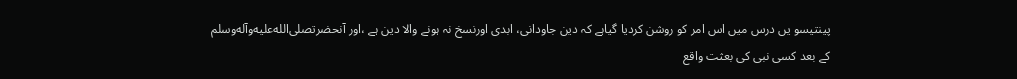پینتیسو یں درس میں اس امر کو روشن کردیا گیاہے کہ دین جاودانی، ابدی اورنسخ نہ ہونے والا دین ہے ،اور آنحضرتصلى‌الله‌عليه‌وآله‌وسلم کے بعد کسی نبی کی بعثت واقع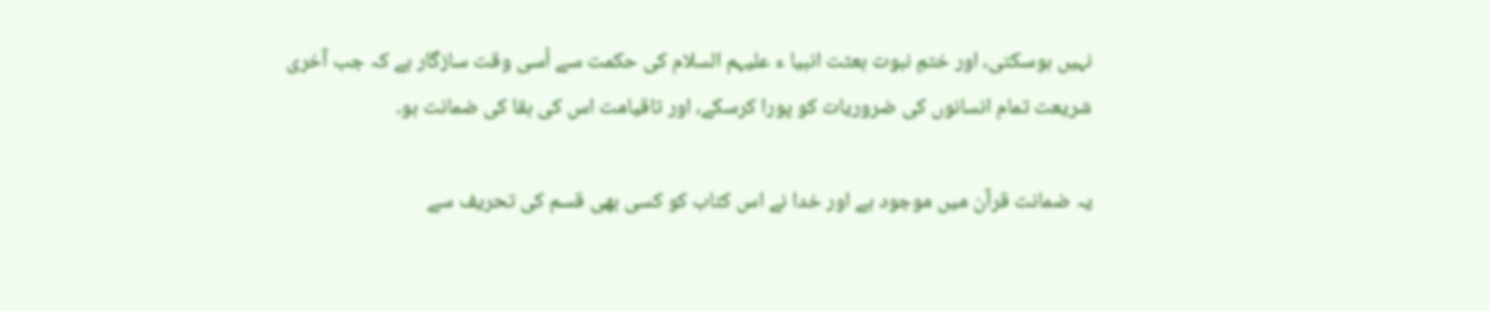نہیں ہوسکتی، اور ختمِ نبوت بعثت انبیا ء علیہم السلام کی حکمت سے اُسی وقت سازگار ہے کہ جب آخری شریعت تمام انسانوں کی ضروریات کو پورا کرسکے، اور تاقیامت اس کی بقا کی ضمانت ہو۔

یہ ضمانت قرآن میں موجود ہے اور خدا نے اس کتاب کو کسی بھی قسم کی تحریف سے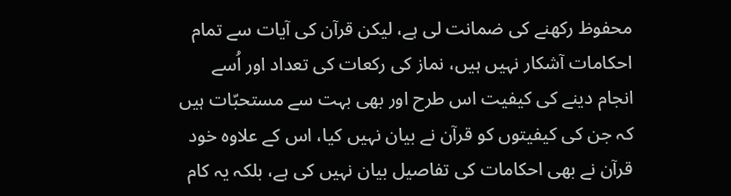محفوظ رکھنے کی ضمانت لی ہے، لیکن قرآن کی آیات سے تمام احکامات آشکار نہیں ہیں، نماز کی رکعات کی تعداد اور اُسے انجام دینے کی کیفیت اس طرح اور بھی بہت سے مستحبّات ہیں کہ جن کی کیفیتوں کو قرآن نے بیان نہیں کیا، اس کے علاوہ خود قرآن نے بھی احکامات کی تفاصیل بیان نہیں کی ہے، بلکہ یہ کام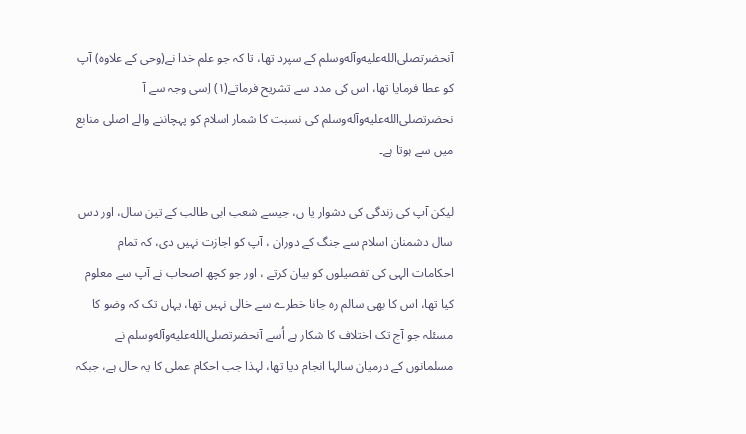آنحضرتصلى‌الله‌عليه‌وآله‌وسلم کے سپرد تھا، تا کہ جو علم خدا نے(وحی کے علاوہ) آپ کو عطا فرمایا تھا، اس کی مدد سے تشریح فرماتے(۱) اِسی وجہ سے آ نحضرتصلى‌الله‌عليه‌وآله‌وسلم کی نسبت کا شمار اسلام کو پہچاننے والے اصلی منابع میں سے ہوتا ہے۔

لیکن آپ کی زندگی کی دشوار یا ں، جیسے شعب ابی طالب کے تین سال، اور دس سال دشمنان اسلام سے جنگ کے دوران ، آپ کو اجازت نہیں دی، کہ تمام احکامات الہی کی تفصیلوں کو بیان کرتے ، اور جو کچھ اصحاب نے آپ سے معلوم کیا تھا، اس کا بھی سالم رہ جانا خطرے سے خالی نہیں تھا، یہاں تک کہ وضو کا مسئلہ جو آج تک اختلاف کا شکار ہے اُسے آنحضرتصلى‌الله‌عليه‌وآله‌وسلم نے مسلمانوں کے درمیان سالہا انجام دیا تھا، لہذا جب احکام عملی کا یہ حال ہے، جبکہ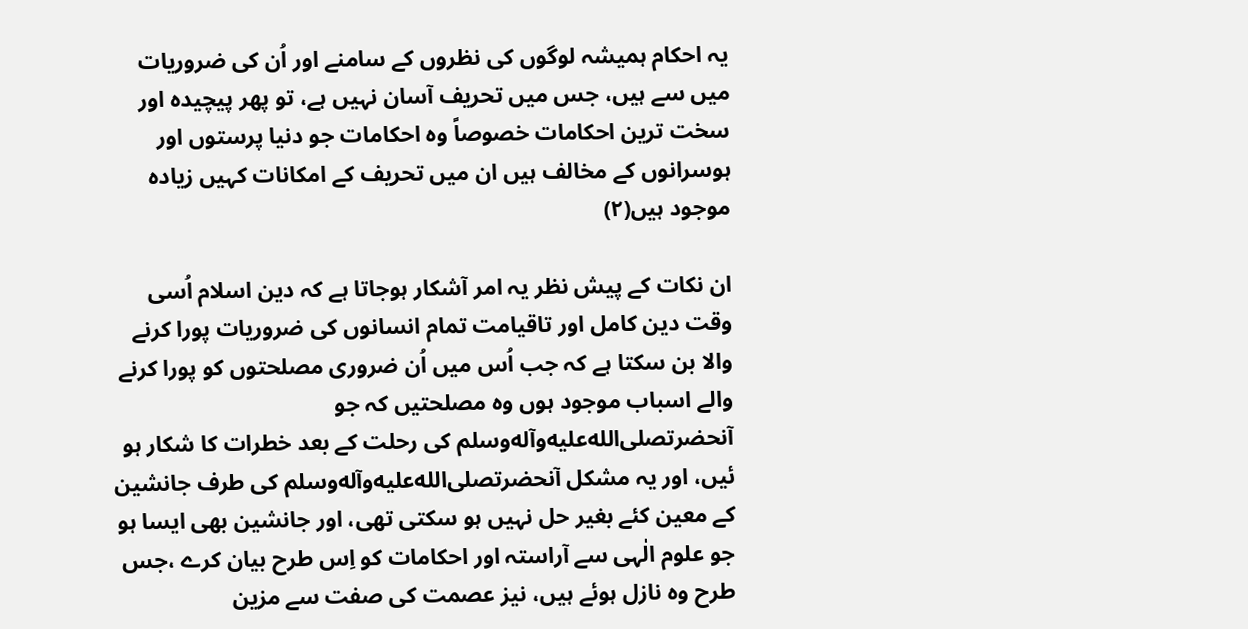یہ احکام ہمیشہ لوگوں کی نظروں کے سامنے اور اُن کی ضروریات میں سے ہیں، جس میں تحریف آسان نہیں ہے، تو پھر پیچیدہ اور سخت ترین احکامات خصوصاً وہ احکامات جو دنیا پرستوں اور ہوسرانوں کے مخالف ہیں ان میں تحریف کے امکانات کہیں زیادہ موجود ہیں(۲)

ان نکات کے پیش نظر یہ امر آشکار ہوجاتا ہے کہ دین اسلام اُسی وقت دین کامل اور تاقیامت تمام انسانوں کی ضروریات پورا کرنے والا بن سکتا ہے کہ جب اُس میں اُن ضروری مصلحتوں کو پورا کرنے والے اسباب موجود ہوں وہ مصلحتیں کہ جو آنحضرتصلى‌الله‌عليه‌وآله‌وسلم کی رحلت کے بعد خطرات کا شکار ہو ئیں، اور یہ مشکل آنحضرتصلى‌الله‌عليه‌وآله‌وسلم کی طرف جانشین کے معین کئے بغیر حل نہیں ہو سکتی تھی، اور جانشین بھی ایسا ہو جو علوم الٰہی سے آراستہ اور احکامات کو اِس طرح بیان کرے ،جس طرح وہ نازل ہوئے ہیں، نیز عصمت کی صفت سے مزین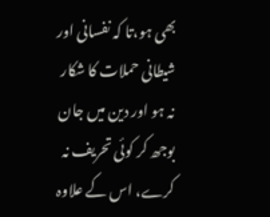بھی ہو،تا کہ نفسانی اور شیطانی حملات کا شکار نہ ہو اور دین میں جان بوجھ کر کوئی تحریف نہ کرے، اس کے علاوہ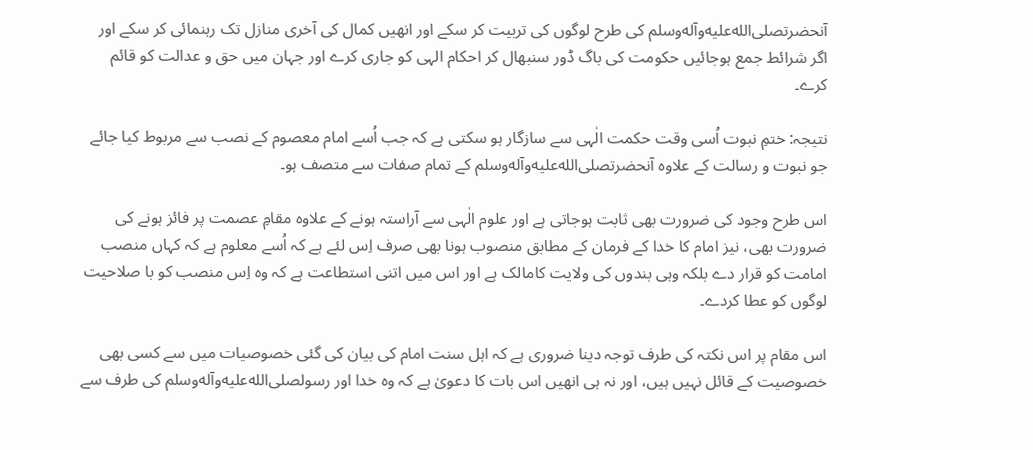آنحضرتصلى‌الله‌عليه‌وآله‌وسلم کی طرح لوگوں کی تربیت کر سکے اور انھیں کمال کی آخری منازل تک رہنمائی کر سکے اور اگر شرائط جمع ہوجائیں حکومت کی باگ ڈور سنبھال کر احکام الہی کو جاری کرے اور جہان میں حق و عدالت کو قائم کرے۔

نتیجہ: ختمِ نبوت اُسی وقت حکمت الٰہی سے سازگار ہو سکتی ہے کہ جب اُسے امام معصوم کے نصب سے مربوط کیا جائے جو نبوت و رسالت کے علاوہ آنحضرتصلى‌الله‌عليه‌وآله‌وسلم کے تمام صفات سے متصف ہو۔

اس طرح وجود کی ضرورت بھی ثابت ہوجاتی ہے اور علوم الٰہی سے آراستہ ہونے کے علاوہ مقامِ عصمت پر فائز ہونے کی ضرورت بھی، نیز امام کا خدا کے فرمان کے مطابق منصوب ہونا بھی صرف اِس لئے ہے کہ اُسے معلوم ہے کہ کہاں منصب امامت کو قرار دے بلکہ وہی بندوں کی ولایت کامالک ہے اور اس میں اتنی استطاعت ہے کہ وہ اِس منصب کو با صلاحیت لوگوں کو عطا کردے۔

اس مقام پر اس نکتہ کی طرف توجہ دینا ضروری ہے کہ اہل سنت امام کی بیان کی گئی خصوصیات میں سے کسی بھی خصوصیت کے قائل نہیں ہیں، اور نہ ہی انھیں اس بات کا دعویٰ ہے کہ وہ خدا اور رسولصلى‌الله‌عليه‌وآله‌وسلم کی طرف سے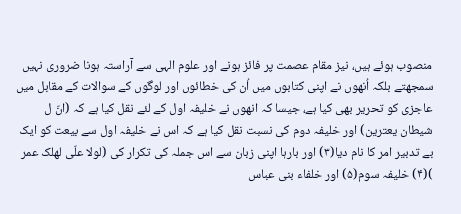منصوب ہوئے ہیں، نیز مقام عصمت پر فائز ہونے اور علوم الہی سے آراستہ ہونا ضروری نہیں سمجھتے بلکہ اُنھوں نے اپنی کتابوں میں اُن کی خطائوں اور لوگوں کے سوالات کے مقابل میں عاجزی کو تحریر بھی کیا ہے، جیسا کہ انھوں نے خلیفہ اول کے لئے نقل کیا ہے کہ (انّ ل شیطان یعترین) اور خلیفہ دوم کی نسبت نقل کیا ہے کہ اس نے خلیفہ اول سے بیعت کو ایک بے تدبیر امر کا نام دیا(۳) اور بارہا اپنی زبان سے اس جملہ کی تکرار کی (لولا علّى لهلک عمر )(۴) خلیفہ سوم(۵) اور خلفاء بنی عباس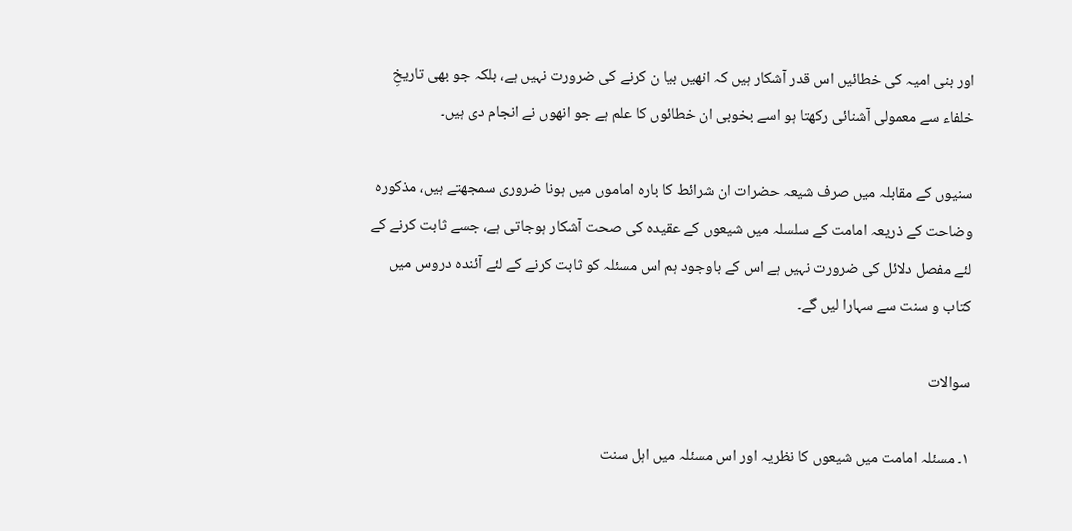اور بنی امیہ کی خطائیں اس قدر آشکار ہیں کہ انھیں بیا ن کرنے کی ضرورت نہیں ہے، بلکہ جو بھی تاریخِ خلفاء سے معمولی آشنائی رکھتا ہو اسے بخوبی ان خطائوں کا علم ہے جو انھوں نے انجام دی ہیں۔

سنیوں کے مقابلہ میں صرف شیعہ حضرات ان شرائط کا بارہ اماموں میں ہونا ضروری سمجھتے ہیں، مذکورہ وضاحت کے ذریعہ امامت کے سلسلہ میں شیعوں کے عقیدہ کی صحت آشکار ہوجاتی ہے، جسے ثابت کرنے کے لئے مفصل دلائل کی ضرورت نہیں ہے اس کے باوجود ہم اس مسئلہ کو ثابت کرنے کے لئے آئندہ دروس میں کتاب و سنت سے سہارا لیں گے۔

سوالات

١۔ مسئلہ امامت میں شیعوں کا نظریہ اور اس مسئلہ میں اہل سنت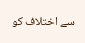سے اختلاف کو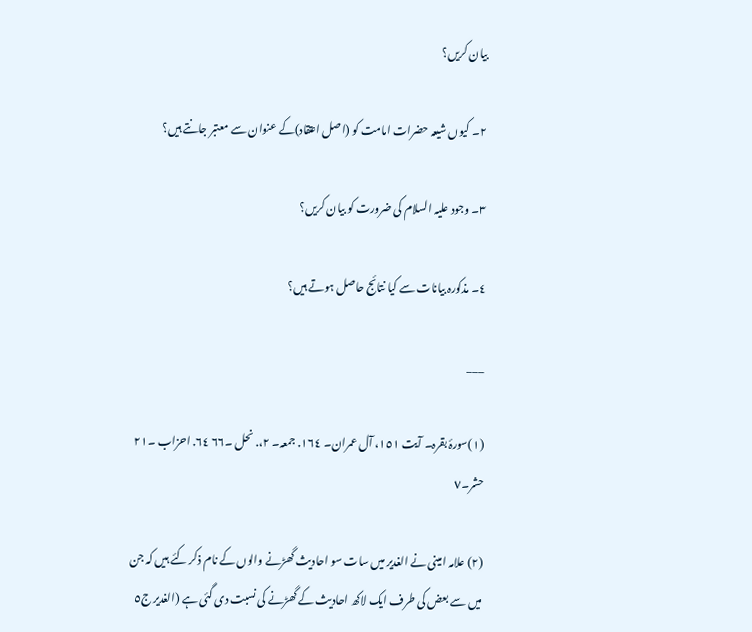بیان کریں؟

٢۔ کیوں شیعہ حضرات امامت کو (اصل اعتقاد)کے عنوان سے معتبر جانتے ہیں؟

٣۔ وجود علیہ السلام کی ضرورت کو بیان کریں؟

٤۔ مذکورہ بیانات سے کیا نتائج حاصل ہوتے ہیں؟

___

(١)سورۂ بقرہ۔ آیت ١٥١، آل عمران۔ ١٦٤. جمعہ۔ ٢،. نحل ۔٦٦ ٦٤. احزاب ۔٢١ حشر۔٧

(۲) علامہ امینی نے الغدیر میں سات سو احادیث گھڑنے والوں کے نام ذکر کئے ہیں کہ جن میں سے بعض کی طرف ایک لاکھ احادیث کے گھڑنے کی نسبت دی گئی ہے (الغدیر ج٥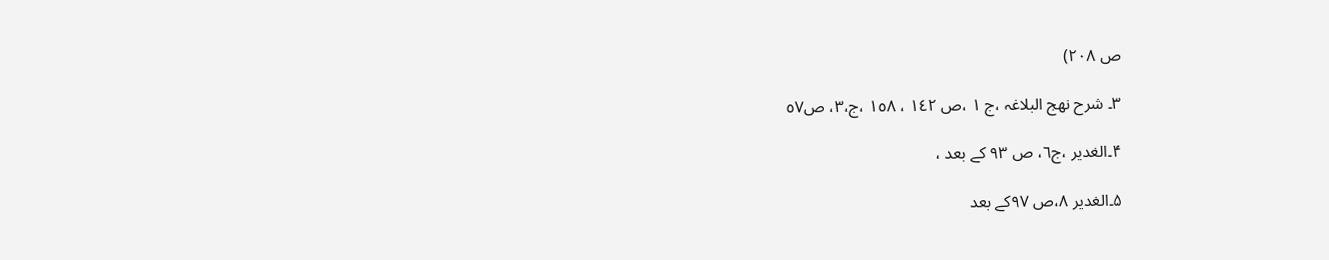ص ٢٠٨)

۳۔ شرح نھج البلاغہ ،ج ١ ،ص ١٤٢ ، ١٥٨ ،ج،٣، ص٥٧

۴۔الغدیر ،ج٦، ص ٩٣ کے بعد ،

۵۔الغدیر ٨،ص ٩٧کے بعد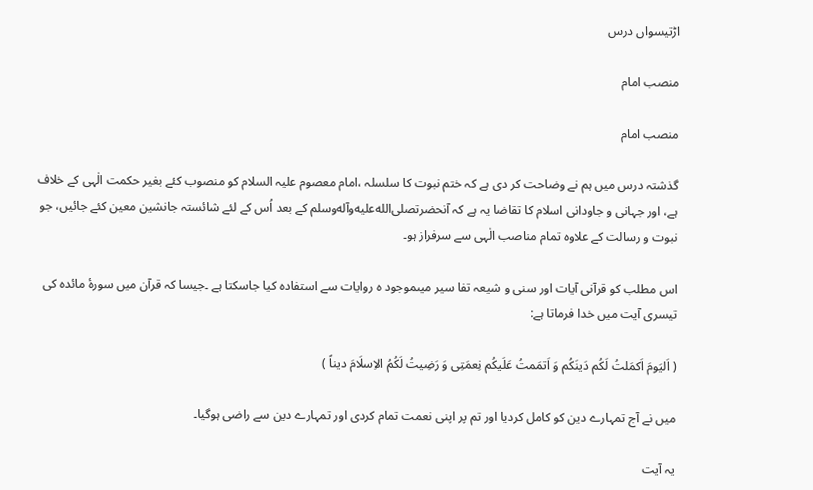اڑتیسواں درس

منصب امام

منصب امام

گذشتہ درس میں ہم نے وضاحت کر دی ہے کہ ختم نبوت کا سلسلہ ،امام معصوم علیہ السلام کو منصوب کئے بغیر حکمت الٰہی کے خلاف ہے، اور جہانی و جاودانی اسلام کا تقاضا یہ ہے کہ آنحضرتصلى‌الله‌عليه‌وآله‌وسلم کے بعد اُس کے لئے شائستہ جانشین معین کئے جائیں، جو نبوت و رسالت کے علاوہ تمام مناصب الٰہی سے سرفراز ہو۔

اس مطلب کو قرآنی آیات اور سنی و شیعہ تفا سیر میںموجود ہ روایات سے استفادہ کیا جاسکتا ہے ۔جیسا کہ قرآن میں سورۂ مائدہ کی تیسری آیت میں خدا فرماتا ہے:

( اَلیَومَ اَکمَلتُ لَکُم دَینَکُم وَ اَتمَمتُ عَلَیکُم نِعمَتِی وَ رَضِیتُ لَکُمُ الاِسلَامَ دیناً )

میں نے آج تمہارے دین کو کامل کردیا اور تم پر اپنی نعمت تمام کردی اور تمہارے دین سے راضی ہوگیا۔

یہ آیت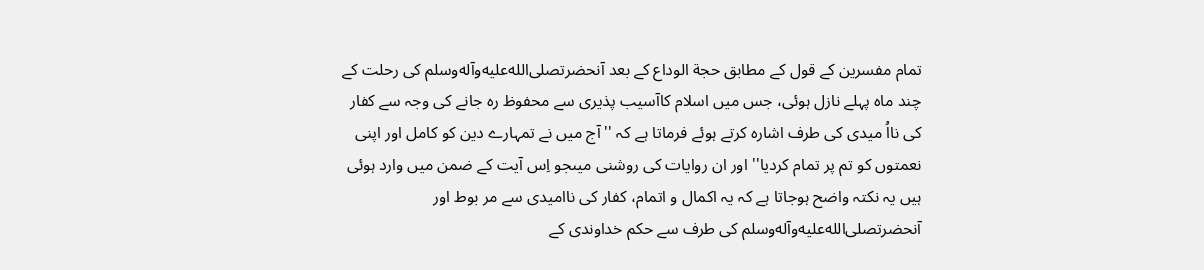تمام مفسرین کے قول کے مطابق حجة الوداع کے بعد آنحضرتصلى‌الله‌عليه‌وآله‌وسلم کی رحلت کے چند ماہ پہلے نازل ہوئی، جس میں اسلام کاآسیب پذیری سے محفوظ رہ جانے کی وجہ سے کفار کی نااُ میدی کی طرف اشارہ کرتے ہوئے فرماتا ہے کہ ''آج میں نے تمہارے دین کو کامل اور اپنی نعمتوں کو تم پر تمام کردیا'' اور ان روایات کی روشنی میںجو اِس آیت کے ضمن میں وارد ہوئی ہیں یہ نکتہ واضح ہوجاتا ہے کہ یہ اکمال و اتمام، کفار کی ناامیدی سے مر بوط اور آنحضرتصلى‌الله‌عليه‌وآله‌وسلم کی طرف سے حکم خداوندی کے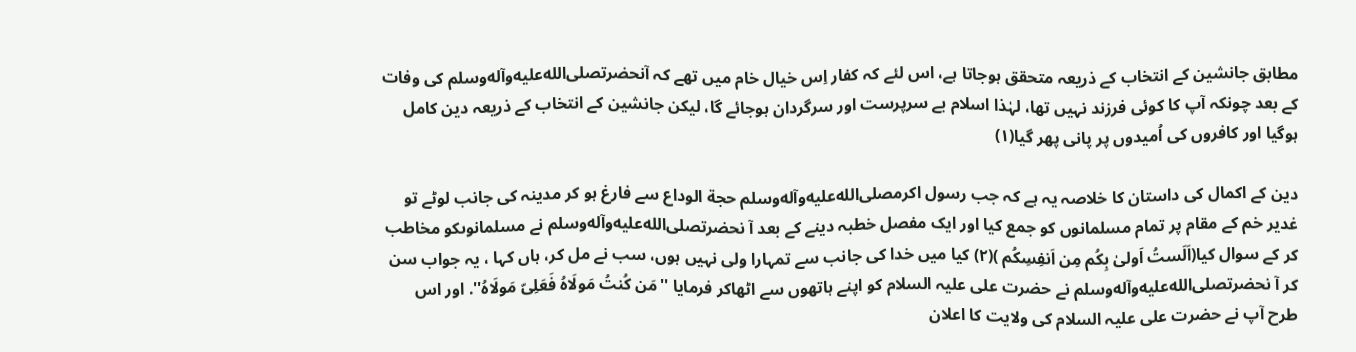مطابق جانشین کے انتخاب کے ذریعہ متحقق ہوجاتا ہے، اس لئے کہ کفار اِس خیال خام میں تھے کہ آنحضرتصلى‌الله‌عليه‌وآله‌وسلم کی وفات کے بعد چونکہ آپ کا کوئی فرزند نہیں تھا، لہٰذا اسلام بے سرپرست اور سرگردان ہوجائے گا، لیکن جانشین کے انتخاب کے ذریعہ دین کامل ہوگیا اور کافروں کی اُمیدوں پر پانی پھر گیا(۱)

دین کے اکمال کی داستان کا خلاصہ یہ ہے کہ جب رسول اکرمصلى‌الله‌عليه‌وآله‌وسلم حجة الوداع سے فارغ ہو کر مدینہ کی جانب لوٹے تو غدیر خم کے مقام پر تمام مسلمانوں کو جمع کیا اور ایک مفصل خطبہ دینے کے بعد آ نحضرتصلى‌الله‌عليه‌وآله‌وسلم نے مسلمانوںکو مخاطب کر کے سوال کیا(اَلَستُ اَولیٰ بِکُم مِن اَنفِسِکُم )(۲) کیا میں خدا کی جانب سے تمہارا ولی نہیں ہوں، سب نے مل کر، ہاں کہا ، یہ جواب سن کر آ نحضرتصلى‌الله‌عليه‌وآله‌وسلم نے حضرت علی علیہ السلام کو اپنے ہاتھوں سے اٹھاکر فرمایا ''مَن کُنتُ مَولَاہُ فَعَلِیّ مَولَاہُ''. اور اس طرح آپ نے حضرت علی علیہ السلام کی ولایت کا اعلان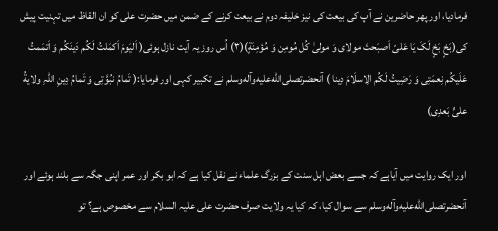فرمادیا، اور پھر حاضرین نے آپ کی بیعت کی نیز خلیفہ دوم نے بیعت کرنے کے ضمن میں حضرت علی کو ان القاظ میں تہنیت پیش کی(بَخٍ بَخٍ لَکَ یَا عَلیّ اَصبَحتَ مولای وَ مولیٰ کُل مُومِن وَ مُؤمِنَةٍ)(۳) اُس روز یہ آیت نازل ہوئی( اَلیَومَ اَکمَلتُ لَکُم دَینَکُم وَ اَتمَمتُ عَلَیکُم نِعمَتِی وَ رَضِیتُ لَکُم الِاسلَامَ دِینا ) آنحضرتصلى‌الله‌عليه‌وآله‌وسلم نے تکبیر کہی اور فرمایا:( تَمامُ نبُوَّتِی وَ تَمامُ دِینِ اللّہِ ولایةُ علیٍّ بَعدِی)

اور ایک روایت میں آیاہے کہ جسے بعض اہل سنت کے بزرگ علماء نے نقل کیا ہے کہ ابو بکر اور عمر اپنی جگہ سے بلند ہوئے اور آنحضرتصلى‌الله‌عليه‌وآله‌وسلم سے سوال کیا، کہ کیا یہ ولایت صرف حضرت علی علیہ السلام سے مخصوص ہے؟ تو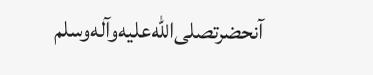آنحضرتصلى‌الله‌عليه‌وآله‌وسلم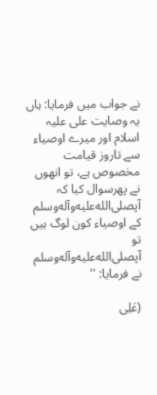نے جواب میں فرمایا: ہاں یہ وصایت علی علیہ اسلام اور میرے اوصیاء سے تاروز قیامت مخصوص ہے، تو انھوں نے پھرسوال کیا کہ آپصلى‌الله‌عليه‌وآله‌وسلم کے اوصیاء کون لوگ ہیں تو آپصلى‌الله‌عليه‌وآله‌وسلم نے فرمایا: ''

(عَلِی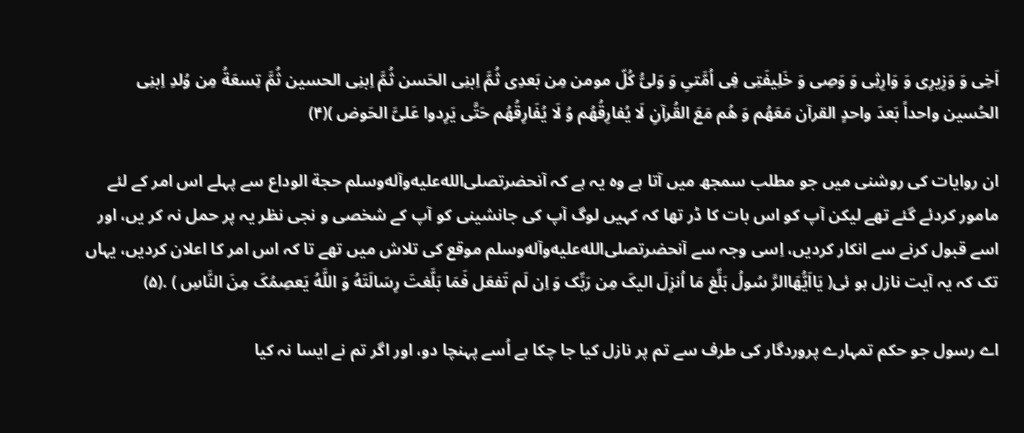اَخِی وَ وَزِیرِی وَ وَارِثِی وَ وَصِی وَ خَلِیفَتِی فِی اُمَّتیِ وَ وَلیُّ کُلّ مومن مِن بَعدِی ثُمَّ اِبنِی الحَسن ثُمَّ اِبنِی الحسین ثُمَّ تِسعَةُ مِن وُلدِ اِبنِی الحُسین واحداً بَعدَ واحدٍ القرآن مَعَهُم وَ هُم مَعَ القُرآنِ لَا یُفارِقُهُم وُ لَا یُفَارِقُهُم حَتَّی یَرِدوا عَلیَّ الحَوض )(۴)

ان روایات کی روشنی میں جو مطلب سمجھ میں آتا ہے وہ یہ ہے کہ آنحضرتصلى‌الله‌عليه‌وآله‌وسلم حجة الوداع سے پہلے اس امر کے لئے مامور کردئے گئے تھے لیکن آپ کو اس بات کا ڈر تھا کہ کہیں لوگ آپ کی جانشینی کو آپ کے شخصی و نجی نظر یہ پر حمل نہ کر یں، اور اسے قبول کرنے سے انکار کردیں، اِسی وجہ سے آنحضرتصلى‌الله‌عليه‌وآله‌وسلم موقع کی تلاش میں تھے تا کہ اس امر کا اعلان کردیں، یہاں تک کہ یہ آیت نازل ہو ئی( یَااَیُّهَاالرَّ سُولُ بَلِّغ مَا اُنزِلَ الیکَ مِن رَبِّک وَ اِن لَم تَفعَل فَمَا بَلَّغتَ رِسَالَتَهُ وَ اللَّهُ یَعصِمُکَ مِنَ النَّاسِ ) .(۵)

اے رسول جو حکم تمہارے پروردگار کی طرف سے تم پر نازل کیا جا چکا ہے اُسے پہنچا دو، اور اگر تم نے ایسا نہ کیا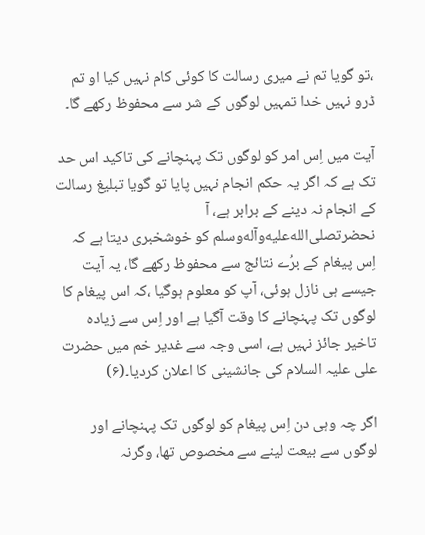،تو گویا تم نے میری رسالت کا کوئی کام نہیں کیا او تم ڈرو نہیں خدا تمہیں لوگوں کے شر سے محفوظ رکھے گا۔

آیت میں اِس امر کو لوگوں تک پہنچانے کی تاکید اس حد تک ہے کہ اگر یہ حکم انجام نہیں پایا تو گویا تبلیغ رسالت کے انجام نہ دینے کے برابر ہے، آ نحضرتصلى‌الله‌عليه‌وآله‌وسلم کو خوشخبری دیتا ہے کہ اِس پیغام کے برُے نتائج سے محفوظ رکھے گا، یہ آیت جیسے ہی نازل ہوئی، آپ کو معلوم ہوگیا ،کہ اس پیغام کا لوگوں تک پہنچانے کا وقت آگیا ہے اور اِس سے زیادہ تاخیر جائز نہیں ہے، اسی وجہ سے غدیر خم میں حضرت علی علیہ السلام کی جانشینی کا اعلان کردیا۔(۶)

اگر چہ وہی دن اِس پیغام کو لوگوں تک پہنچانے اور لوگوں سے بیعت لینے سے مخصوص تھا، وگرنہ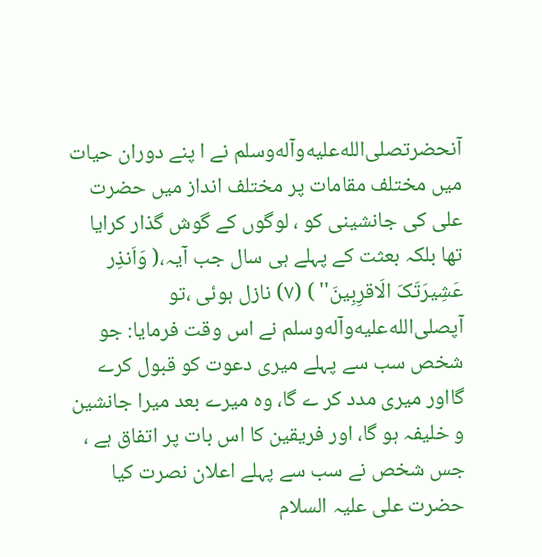آنحضرتصلى‌الله‌عليه‌وآله‌وسلم نے ا پنے دوران حیات میں مختلف مقامات پر مختلف انداز میں حضرت علی کی جانشینی کو ، لوگوں کے گوش گذار کرایا تھا بلکہ بعثت کے پہلے ہی سال جب آیہ،( وَاَنذِر عَشِیرَتَکَ الَاقرِبِینَ'' ) (۷) نازل ہوئی ،تو آپصلى‌الله‌عليه‌وآله‌وسلم نے اس وقت فرمایا: جو شخص سب سے پہلے میری دعوت کو قبول کرے گااور میری مدد کر ے گا، وہ میرے بعد میرا جانشین و خلیفہ ہو گا، اور فریقین کا اس بات پر اتفاق ہے ، جس شخص نے سب سے پہلے اعلان نصرت کیا حضرت علی علیہ السلام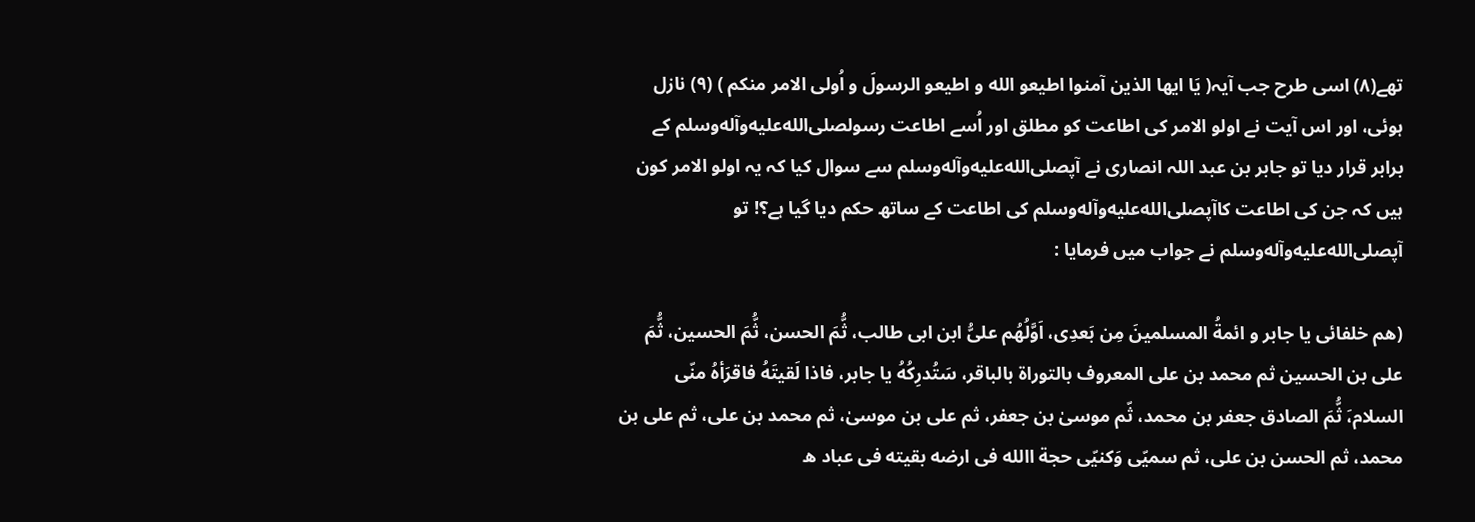تھے(۸) اسی طرح جب آیہ( یَا ایها الذین آمنوا اطیعو الله و اطیعو الرسولَ و اُولی الامر منکم ) (۹) نازل ہوئی، اور اس آیت نے اولو الامر کی اطاعت کو مطلق اور اُسے اطاعت رسولصلى‌الله‌عليه‌وآله‌وسلم کے برابر قرار دیا تو جابر بن عبد اللہ انصاری نے آپصلى‌الله‌عليه‌وآله‌وسلم سے سوال کیا کہ یہ اولو الامر کون ہیں کہ جن کی اطاعت کاآپصلى‌الله‌عليه‌وآله‌وسلم کی اطاعت کے ساتھ حکم دیا گیا ہے؟! تو آپصلى‌الله‌عليه‌وآله‌وسلم نے جواب میں فرمایا :

(هم خلفائی یا جابر و ائمةُ المسلمینَ مِن بَعدِی، اَوَّلُهُم علیُّ ابن ابی طالب، ثُّمَ الحسن، ثُّمَ الحسین، ثُّمَ علی بن الحسین ثم محمد بن علی المعروف بالتوراة بالباقر، سَتُدرِکُهُ یا جابر، فاذا لَقیتَهُ فاقرَأهُ منّی السلام،َ ثُّمَ الصادق جعفر بن محمد، ثّم موسیٰ بن جعفر، ثم علی بن موسیٰ، ثم محمد بن علی، ثم علی بن محمد، ثم الحسن بن علی، ثم سمیّی وَکنیّی حجة االله فی ارضه بقیته فی عباد ه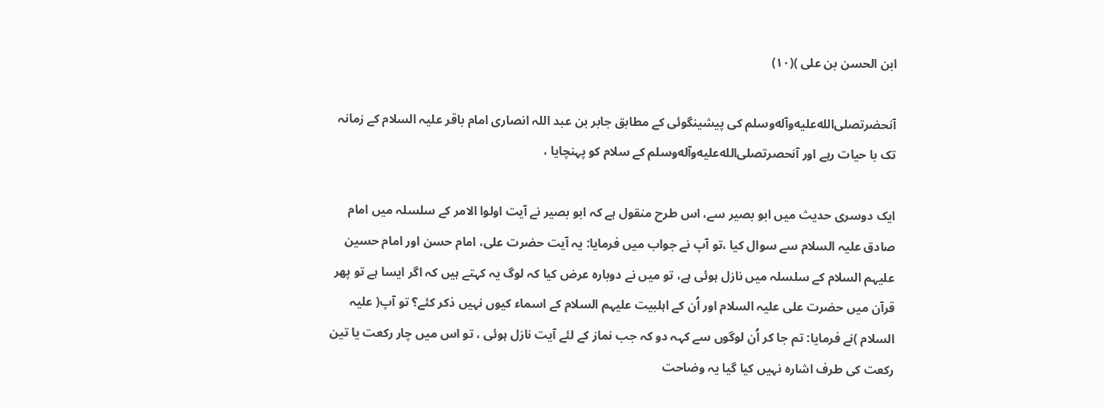ابن الحسن بن علی )(۱۰)

آنحضرتصلى‌الله‌عليه‌وآله‌وسلم کی پیشینگوئی کے مطابق جابر بن عبد اللہ انصاری امام باقر علیہ السلام کے زمانہ تک با حیات رہے اور آنحصرتصلى‌الله‌عليه‌وآله‌وسلم کے سلام کو پہنچایا ،

ایک دوسری حدیث میں ابو بصیر سے، اس طرح منقول ہے کہ ابو بصیر نے آیت اولوا الامر کے سلسلہ میں امام صادق علیہ السلام سے سوال کیا ،تو آپ نے جواب میں فرمایا: یہ آیت حضرت علی، امام حسن اور امام حسین علیہم السلام کے سلسلہ میں نازل ہوئی ہے، تو میں نے دوبارہ عرض کیا کہ لوگ یہ کہتے ہیں کہ اگر ایسا ہے تو پھر قرآن میں حضرت علی علیہ السلام اور اُن کے اہلبیت علیہم السلام کے اسماء کیوں نہیں ذکر کئے؟ تو آپ( علیہ السلام )نے فرمایا: تم جا کر اُن لوگوں سے کہہ دو کہ جب نماز کے لئے آیت نازل ہوئی ، تو اس میں چار رکعت یا تین رکعت کی طرف اشارہ نہیں کیا گیا یہ وضاحت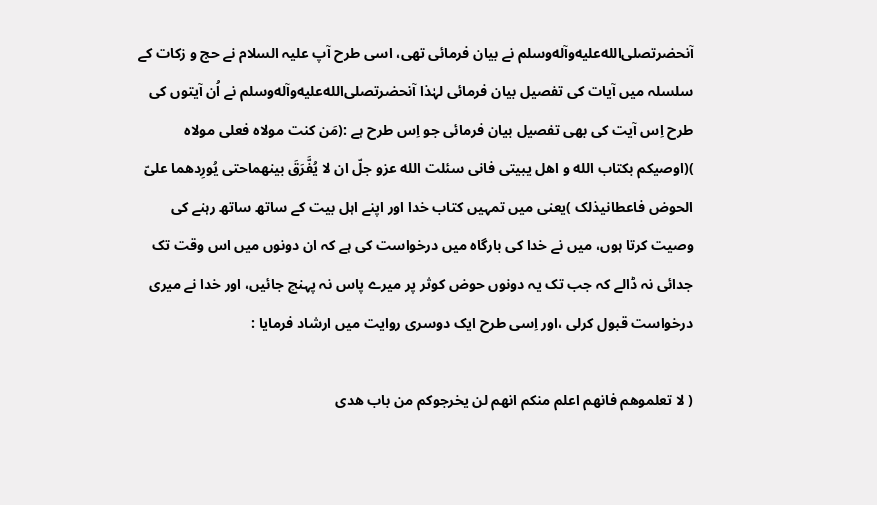آنحضرتصلى‌الله‌عليه‌وآله‌وسلم نے بیان فرمائی تھی، اسی طرح آپ علیہ السلام نے حج و زکات کے سلسلہ میں آیات کی تفصیل بیان فرمائی لہٰذا آنحضرتصلى‌الله‌عليه‌وآله‌وسلم نے اُن آیتوں کی طرح اِس آیت کی بھی تفصیل بیان فرمائی جو اِس طرح ہے :(مَن کنت مولاه فعلی مولاه )(اوصیکم بکتاب الله و اهل یبیتی فانی سئلت الله عزو جلّ ان لا یُفَّرَقَ بینهماحتی یُورِدهما علیّ الحوض فاعطانیذلک )یعنی میں تمہیں کتاب خدا اور اپنے اہل بیت کے ساتھ ساتھ رہنے کی وصیت کرتا ہوں، میں نے خدا کی بارگاہ میں درخواست کی ہے کہ ان دونوں میں اس وقت تک جدائی نہ ڈالے کہ جب تک یہ دونوں حوض کوثر پر میرے پاس نہ پہنچ جائیں، اور خدا نے میری درخواست قبول کرلی ،اور اِسی طرح ایک دوسری روایت میں ارشاد فرمایا :

( لا تعلموهم فانهم اعلم منکم انهم لن یخرجوکم من باب هدی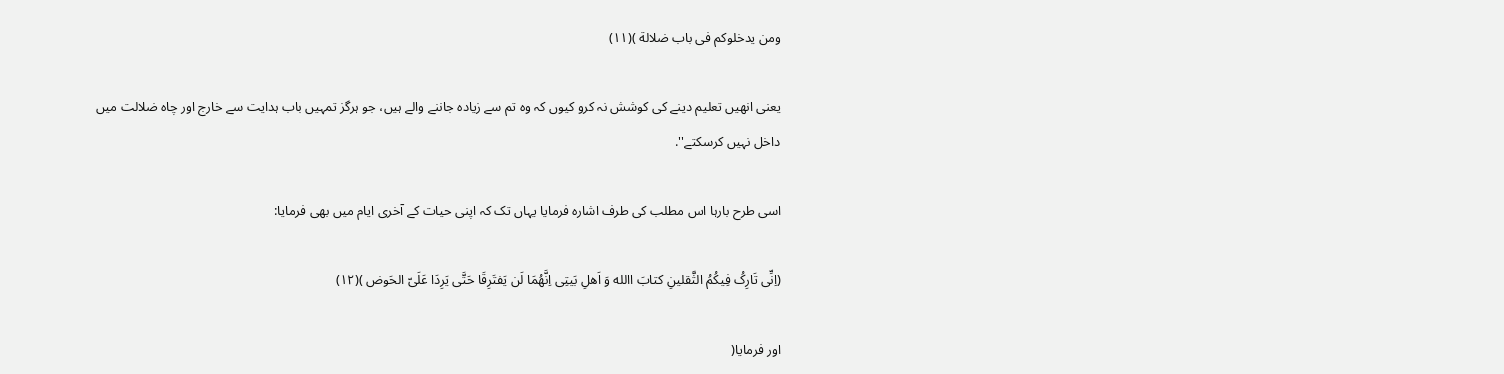ومن یدخلوکم فی باب ضلالة )(۱۱)

یعنی انھیں تعلیم دینے کی کوشش نہ کرو کیوں کہ وہ تم سے زیادہ جاننے والے ہیں، جو ہرگز تمہیں باب ہدایت سے خارج اور چاہ ضلالت میں داخل نہیں کرسکتے''.

اسی طرح بارہا اس مطلب کی طرف اشارہ فرمایا یہاں تک کہ اپنی حیات کے آخری ایام میں بھی فرمایا:

(اِنِّی تَارِکُ فِیکُمُ الثَّقلینِ کتابَ االله وَ اَهلِ بَیتِی اِنَّهُمَا لَن یَفتَرِقَا حَتَّی یَرِدَا عَلَیّ الحَوض )(۱۲)

اور فرمایا(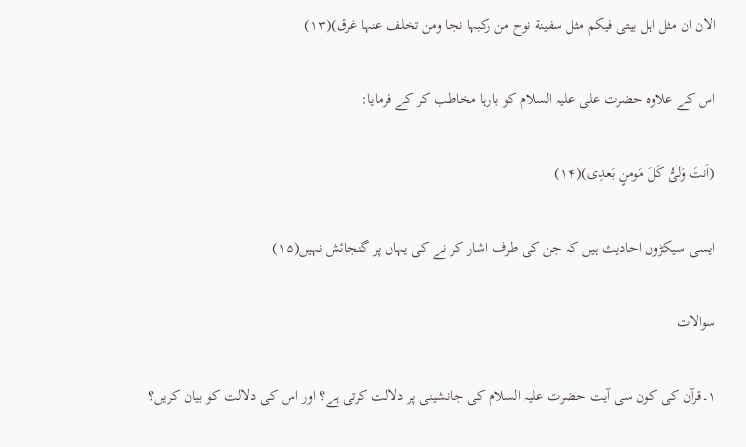الان ان مثل اہل بیتی فیکم مثل سفینة نوح من رکبہا نجا ومن تخلف عنہا غرق)(۱۳)

اس کے علاوہ حضرت علی علیہ السلام کو بارہا مخاطب کر کے فرمایا:

(اَنتَ وَلیُّ کَلَ مَومنٍ بَعدِی)(۱۴)

ایسی سیکڑوں احادیث ہیں کہ جن کی طرف اشار کر نے کی یہاں پر گنجائش نہیں(۱۵)

سوالات

١۔قرآن کی کون سی آیت حضرت علیہ السلام کی جانشینی پر دلالت کرتی ہے؟ اور اس کی دلالت کو بیان کریں؟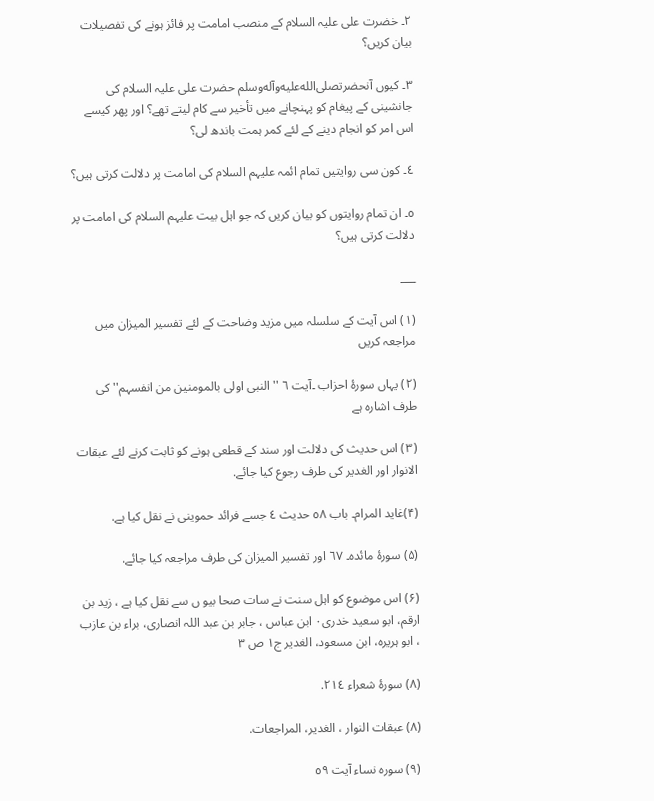٢۔ خضرت علی علیہ السلام کے منصب امامت پر فائز ہونے کی تفصیلات بیان کریں؟

٣۔ کیوں آنحضرتصلى‌الله‌عليه‌وآله‌وسلم حضرت علی علیہ السلام کی جانشینی کے پیغام کو پہنچانے میں تأخیر سے کام لیتے تھے؟ اور پھر کیسے اس امر کو انجام دینے کے لئے کمر ہمت باندھ لی؟

٤۔ کون سی روایتیں تمام ائمہ علیہم السلام کی امامت پر دلالت کرتی ہیں؟

٥۔ ان تمام روایتوں کو بیان کریں کہ جو اہل بیت علیہم السلام کی امامت پر دلالت کرتی ہیں؟

___

(١) اس آیت کے سلسلہ میں مزید وضاحت کے لئے تفسیر المیزان میں مراجعہ کریں

(٢) یہاں سورۂ احزاب ۔آیت ٦ '' النبی اولی بالمومنین من انفسہم'' کی طرف اشارہ ہے

(٣) اس حدیث کی دلالت اور سند کے قطعی ہونے کو ثابت کرنے لئے عبقات الانوار اور الغدیر کی طرف رجوع کیا جائے.

(۴)غاید المرام۔ باب ٥٨ حدیث ٤ جسے فرائد حموینی نے نقل کیا ہے.

(۵) سورۂ مائدہ۔ ٦٧ اور تفسیر المیزان کی طرف مراجعہ کیا جائے.

(۶) اس موضوع کو اہل سنت نے سات صحا بیو ں سے نقل کیا ہے ، زید بن ارقم، ابو سعید خدری٠ ابن عباس ، جابر بن عبد اللہ انصاری، براء بن عازب ، ابو ہریرہ، ابن مسعود، الغدیر ج١ ص ٣

(۸) سورۂ شعراء ٢١٤.

(۸) عبقات النوار ، الغدیر، المراجعات.

(۹) سورہ نساء آیت ٥٩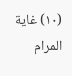(۱۰) غایة المرام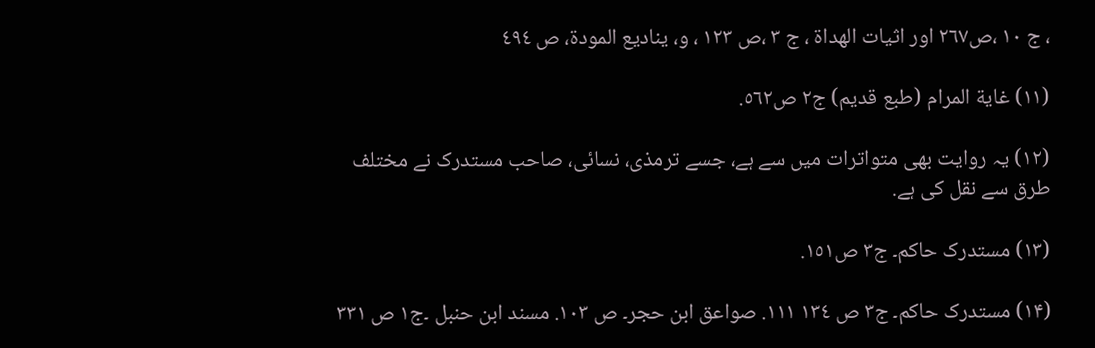، ج ١٠ ،ص٢٦٧ اور اثیات الھداة ، ج ٣ ،ص ١٢٣ ، و، ینادیع المودة، ص ٤٩٤

(۱۱) غایة المرام (طبع قدیم) ج٢ ص٥٦٢.

(۱۲) یہ روایت بھی متواترات میں سے ہے، جسے ترمذی، نسائی، صاحب مستدرک نے مختلف طرق سے نقل کی ہے.

(۱۳) مستدرک حاکم۔ ج٣ ص١٥١.

(۱۴) مستدرک حاکم۔ ج٣ ص ١٣٤ ١١١. صواعق ابن حجر۔ ص ١٠٣. مسند ابن حنبل ۔ج١ ص ٣٣١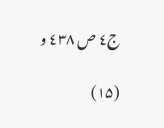ج٤ ص ٤٣٨ و

(۱۵)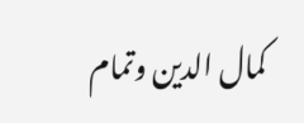کمال الدین وتمام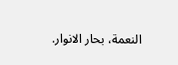النعمة، بحار الانوار.